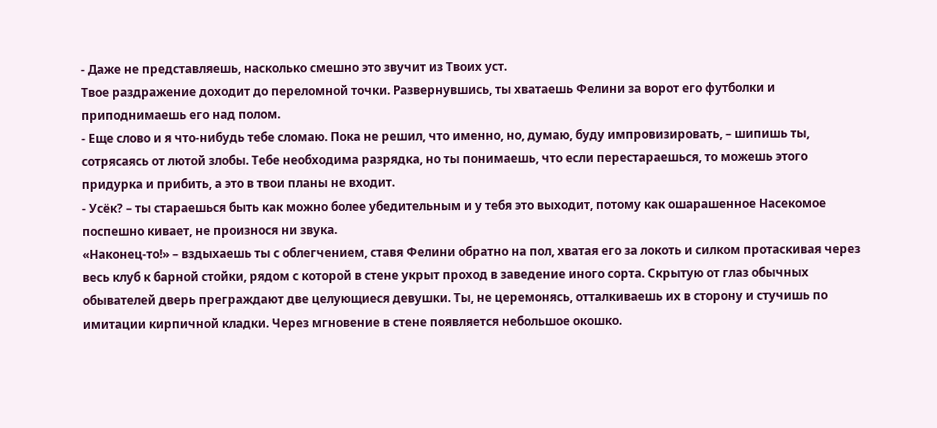- Даже не представляешь, насколько смешно это звучит из Твоих уст.
Твое раздражение доходит до переломной точки. Развернувшись, ты хватаешь Фелини за ворот его футболки и приподнимаешь его над полом.
- Еще слово и я что-нибудь тебе сломаю. Пока не решил, что именно, но, думаю, буду импровизировать, – шипишь ты, сотрясаясь от лютой злобы. Тебе необходима разрядка, но ты понимаешь, что если перестараешься, то можешь этого придурка и прибить, а это в твои планы не входит.
- Усёк? – ты стараешься быть как можно более убедительным и у тебя это выходит, потому как ошарашенное Насекомое поспешно кивает, не произнося ни звука.
«Наконец-то!» – вздыхаешь ты с облегчением, ставя Фелини обратно на пол, хватая его за локоть и силком протаскивая через весь клуб к барной стойки, рядом с которой в стене укрыт проход в заведение иного сорта. Скрытую от глаз обычных обывателей дверь преграждают две целующиеся девушки. Ты, не церемонясь, отталкиваешь их в сторону и стучишь по имитации кирпичной кладки. Через мгновение в стене появляется небольшое окошко.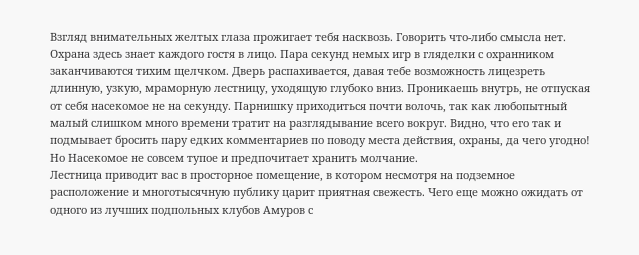Взгляд внимательных желтых глаза прожигает тебя насквозь. Говорить что-либо смысла нет. Охрана здесь знает каждого гостя в лицо. Пара секунд немых игр в гляделки с охранником заканчиваются тихим щелчком. Дверь распахивается, давая тебе возможность лицезреть длинную, узкую, мраморную лестницу, уходящую глубоко вниз. Проникаешь внутрь, не отпуская от себя насекомое не на секунду. Парнишку приходиться почти волочь, так как любопытный малый слишком много времени тратит на разглядывание всего вокруг. Видно, что его так и подмывает бросить пару едких комментариев по поводу места действия, охраны, да чего угодно! Но Насекомое не совсем тупое и предпочитает хранить молчание.
Лестница приводит вас в просторное помещение, в котором несмотря на подземное расположение и многотысячную публику царит приятная свежесть. Чего еще можно ожидать от одного из лучших подпольных клубов Амуров с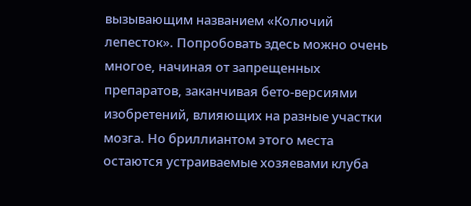вызывающим названием «Колючий лепесток». Попробовать здесь можно очень многое, начиная от запрещенных препаратов, заканчивая бето-версиями изобретений, влияющих на разные участки мозга. Но бриллиантом этого места остаются устраиваемые хозяевами клуба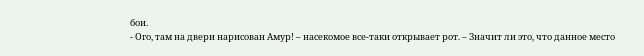бои.
- Ого, там на двери нарисован Амур! – насекомое все-таки открывает рот. – Значит ли это, что данное место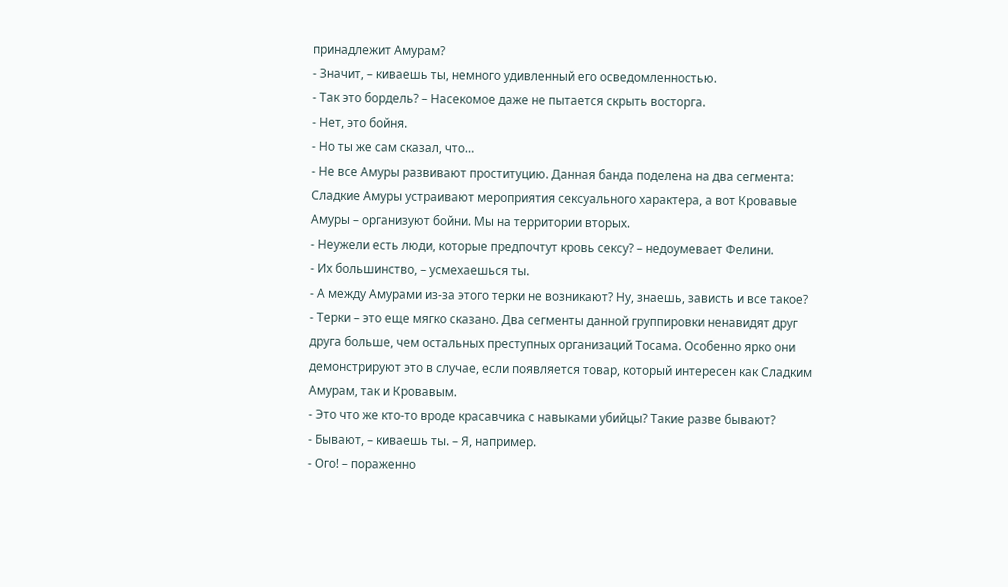принадлежит Амурам?
- Значит, – киваешь ты, немного удивленный его осведомленностью.
- Так это бордель? – Насекомое даже не пытается скрыть восторга.
- Нет, это бойня.
- Но ты же сам сказал, что…
- Не все Амуры развивают проституцию. Данная банда поделена на два сегмента: Сладкие Амуры устраивают мероприятия сексуального характера, а вот Кровавые Амуры – организуют бойни. Мы на территории вторых.
- Неужели есть люди, которые предпочтут кровь сексу? – недоумевает Фелини.
- Их большинство, – усмехаешься ты.
- А между Амурами из-за этого терки не возникают? Ну, знаешь, зависть и все такое?
- Терки – это еще мягко сказано. Два сегменты данной группировки ненавидят друг друга больше, чем остальных преступных организаций Тосама. Особенно ярко они демонстрируют это в случае, если появляется товар, который интересен как Сладким Амурам, так и Кровавым.
- Это что же кто-то вроде красавчика с навыками убийцы? Такие разве бывают?
- Бывают, – киваешь ты. – Я, например.
- Ого! – пораженно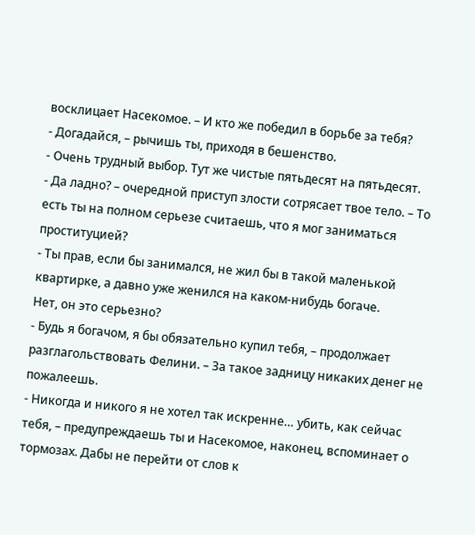восклицает Насекомое. – И кто же победил в борьбе за тебя?
- Догадайся, – рычишь ты, приходя в бешенство.
- Очень трудный выбор. Тут же чистые пятьдесят на пятьдесят.
- Да ладно? – очередной приступ злости сотрясает твое тело. – То есть ты на полном серьезе считаешь, что я мог заниматься проституцией?
- Ты прав, если бы занимался, не жил бы в такой маленькой квартирке, а давно уже женился на каком-нибудь богаче.
Нет, он это серьезно?
- Будь я богачом, я бы обязательно купил тебя, – продолжает разглагольствовать Фелини. – За такое задницу никаких денег не пожалеешь.
- Никогда и никого я не хотел так искренне… убить, как сейчас тебя, – предупреждаешь ты и Насекомое, наконец, вспоминает о тормозах. Дабы не перейти от слов к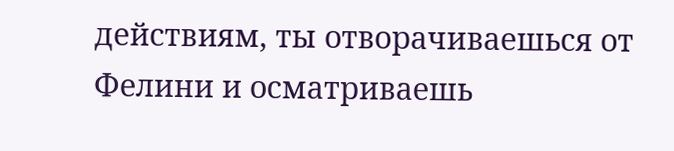действиям, ты отворачиваешься от Фелини и осматриваешь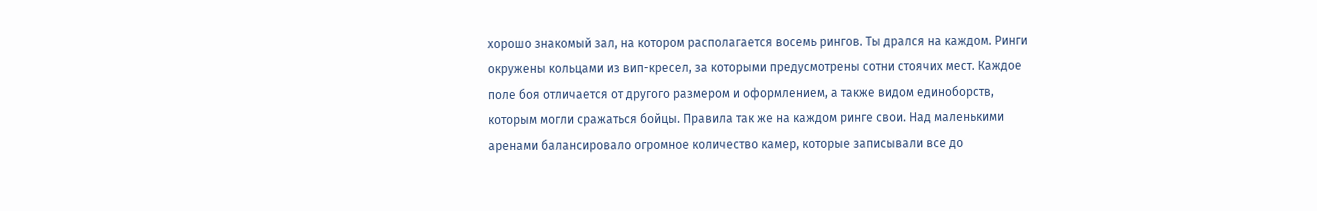хорошо знакомый зал, на котором располагается восемь рингов. Ты дрался на каждом. Ринги окружены кольцами из вип-кресел, за которыми предусмотрены сотни стоячих мест. Каждое поле боя отличается от другого размером и оформлением, а также видом единоборств, которым могли сражаться бойцы. Правила так же на каждом ринге свои. Над маленькими аренами балансировало огромное количество камер, которые записывали все до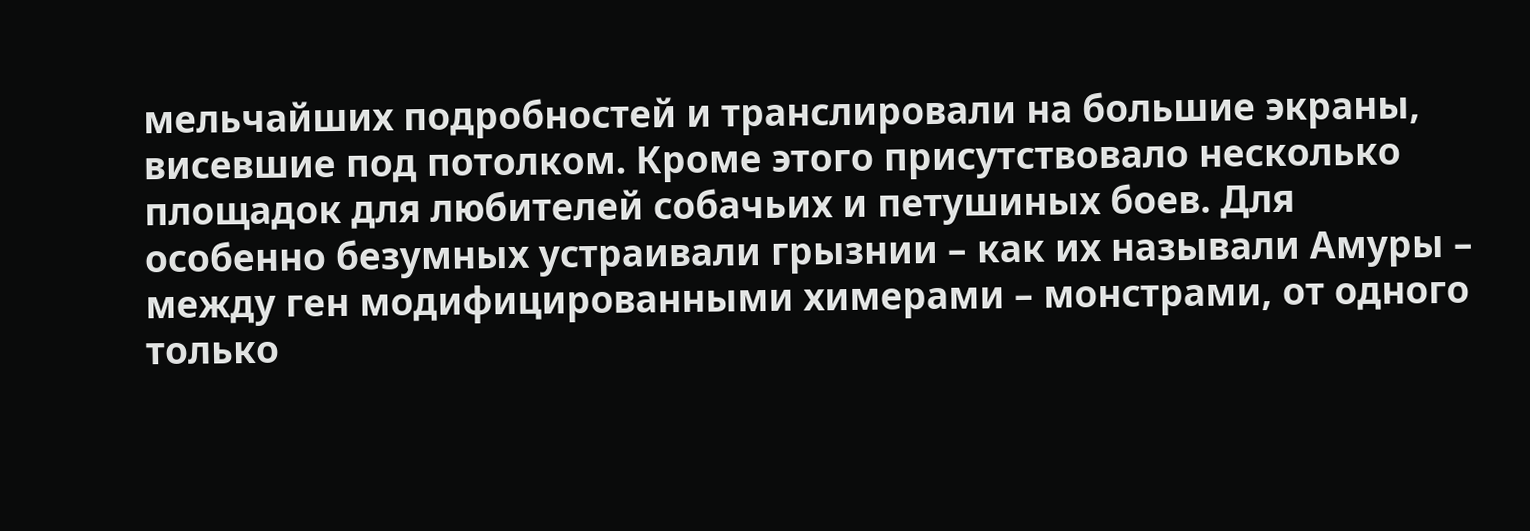мельчайших подробностей и транслировали на большие экраны, висевшие под потолком. Кроме этого присутствовало несколько площадок для любителей собачьих и петушиных боев. Для особенно безумных устраивали грызнии – как их называли Амуры – между ген модифицированными химерами – монстрами, от одного только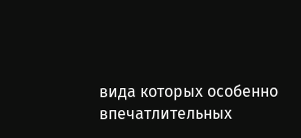вида которых особенно впечатлительных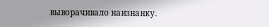выворачивало наизнанку.